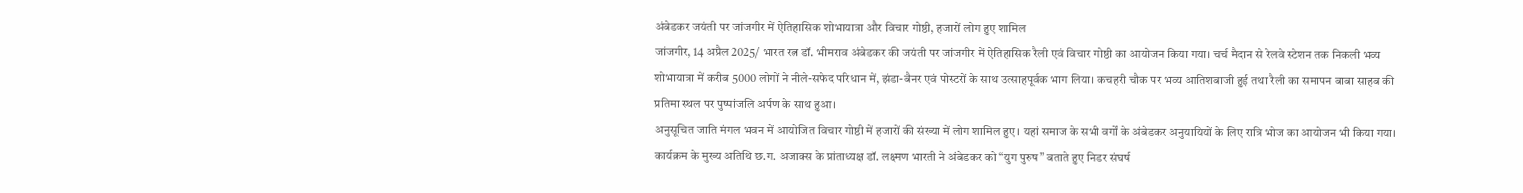अंबेडकर जयंती पर जांजगीर में ऐतिहासिक शोभायात्रा और विचार गोष्ठी, हजारों लोग हुए शामिल
जांजगीर, 14 अप्रैल 2025/ भारत रत्न डॉ. भीमराव अंबेडकर की जयंती पर जांजगीर में ऐतिहासिक रैली एवं विचार गोष्ठी का आयोजन किया गया। चर्च मैदान से रेलवे स्टेशन तक निकली भव्य शोभायात्रा में करीब 5000 लोगों ने नीले-सफेद परिधान में, झंडा-बैनर एवं पोस्टरों के साथ उत्साहपूर्वक भाग लिया। कचहरी चौक पर भव्य आतिशबाजी हुई तथा रैली का समापन बाबा साहब की प्रतिमा स्थल पर पुष्पांजलि अर्पण के साथ हुआ।
अनुसूचित जाति मंगल भवन में आयोजित विचार गोष्ठी में हजारों की संख्या में लोग शामिल हुए। यहां समाज के सभी वर्गों के अंबेडकर अनुयायियों के लिए रात्रि भोज का आयोजन भी किया गया।
कार्यक्रम के मुख्य अतिथि छ.ग. अजाक्स के प्रांताध्यक्ष डॉ. लक्ष्मण भारती ने अंबेडकर को “युग पुरुष” बताते हुए निडर संघर्ष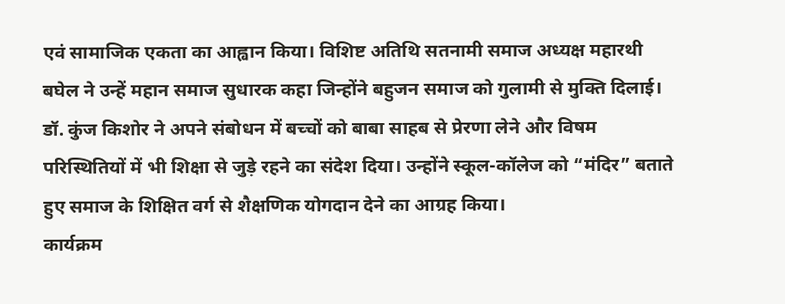एवं सामाजिक एकता का आह्वान किया। विशिष्ट अतिथि सतनामी समाज अध्यक्ष महारथी बघेल ने उन्हें महान समाज सुधारक कहा जिन्होंने बहुजन समाज को गुलामी से मुक्ति दिलाई।
डॉ. कुंज किशोर ने अपने संबोधन में बच्चों को बाबा साहब से प्रेरणा लेने और विषम परिस्थितियों में भी शिक्षा से जुड़े रहने का संदेश दिया। उन्होंने स्कूल-कॉलेज को “मंदिर” बताते हुए समाज के शिक्षित वर्ग से शैक्षणिक योगदान देने का आग्रह किया।
कार्यक्रम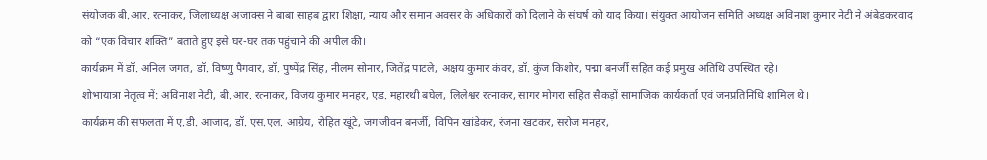संयोजक बी.आर. रत्नाकर, जिलाध्यक्ष अजाक्स ने बाबा साहब द्वारा शिक्षा, न्याय और समान अवसर के अधिकारों को दिलाने के संघर्ष को याद किया। संयुक्त आयोजन समिति अध्यक्ष अविनाश कुमार नेटी ने अंबेडकरवाद को “एक विचार शक्ति” बताते हुए इसे घर-घर तक पहुंचाने की अपील की।
कार्यक्रम में डॉ. अनिल जगत, डॉ. विष्णु पैगवार, डॉ. पुष्पेंद्र सिंह, नीलम सोनार, जितेंद्र पाटले, अक्षय कुमार कंवर, डॉ. कुंज किशोर, पद्मा बनर्जी सहित कई प्रमुख अतिथि उपस्थित रहे।
शोभायात्रा नेतृत्व में: अविनाश नेटी, बी.आर. रत्नाकर, विजय कुमार मनहर, एड. महारथी बघेल, लिलेश्वर रत्नाकर, सागर मोगरा सहित सैकड़ों सामाजिक कार्यकर्ता एवं जनप्रतिनिधि शामिल थे।
कार्यक्रम की सफलता में ए.डी. आजाद, डॉ. एस.एल. आग्रेय, रोहित खूंटे, जगजीवन बनर्जी, विपिन खांडेकर, रंजना खटकर, सरोज मनहर,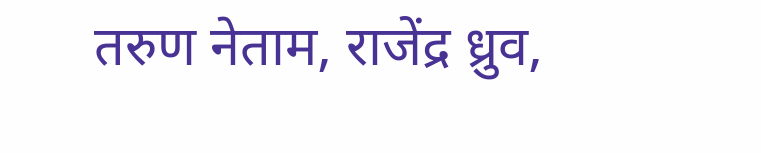तरुण नेताम, राजेंद्र ध्रुव,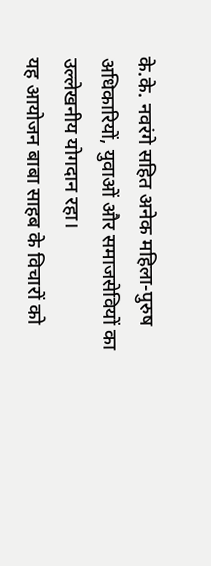के.के. नवरंगे सहित अनेक महिला-पुरुष अधिकारियों, युवाओं और समाजसेवियों का उल्लेखनीय योगदान रहा।
यह आयोजन बाबा साहब के विचारों को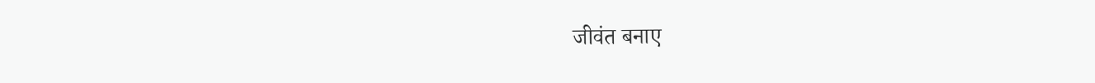जीवंत बनाए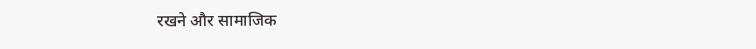रखने और सामाजिक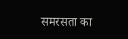समरसता का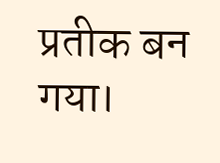प्रतीक बन गया।